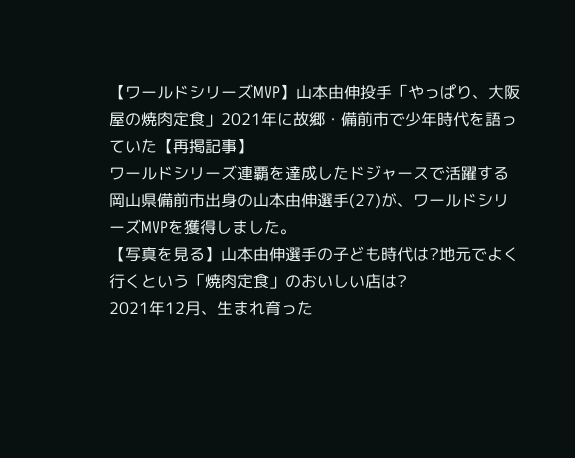【ワールドシリーズMVP】山本由伸投手「やっぱり、大阪屋の焼肉定食」2021年に故郷・備前市で少年時代を語っていた【再掲記事】
ワールドシリーズ連覇を達成したドジャースで活躍する岡山県備前市出身の山本由伸選手(27)が、ワールドシリーズMVPを獲得しました。
【写真を見る】山本由伸選手の子ども時代は?地元でよく行くという「焼肉定食」のおいしい店は?
2021年12月、生まれ育った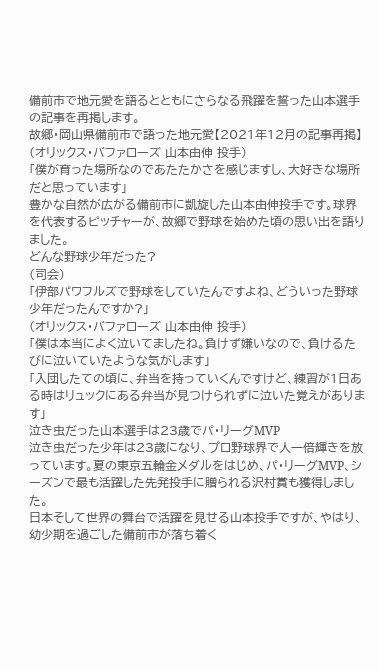備前市で地元愛を語るとともにさらなる飛躍を誓った山本選手の記事を再掲します。
故郷・岡山県備前市で語った地元愛【2021年12月の記事再掲】
(オリックス・バファローズ 山本由伸 投手)
「僕が育った場所なのであたたかさを感じますし、大好きな場所だと思っています」
豊かな自然が広がる備前市に凱旋した山本由伸投手です。球界を代表するピッチャーが、故郷で野球を始めた頃の思い出を語りました。
どんな野球少年だった?
(司会)
「伊部パワフルズで野球をしていたんですよね、どういった野球少年だったんですか?」
(オリックス・バファローズ 山本由伸 投手)
「僕は本当によく泣いてましたね。負けず嫌いなので、負けるたびに泣いていたような気がします」
「入団したての頃に、弁当を持っていくんですけど、練習が1日ある時はリュックにある弁当が見つけられずに泣いた覚えがあります」
泣き虫だった山本選手は23歳でパ・リーグMVP
泣き虫だった少年は23歳になり、プロ野球界で人一倍輝きを放っています。夏の東京五輪金メダルをはじめ、パ・リーグMVP、シーズンで最も活躍した先発投手に贈られる沢村賞も獲得しました。
日本そして世界の舞台で活躍を見せる山本投手ですが、やはり、幼少期を過ごした備前市が落ち着く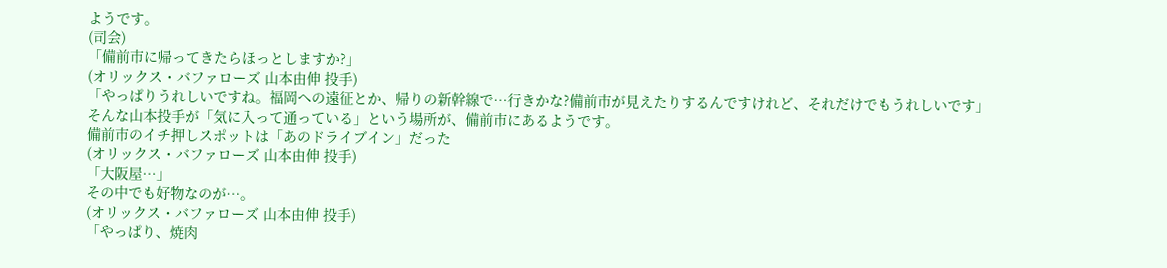ようです。
(司会)
「備前市に帰ってきたらほっとしますか?」
(オリックス・バファローズ 山本由伸 投手)
「やっぱりうれしいですね。福岡への遠征とか、帰りの新幹線で…行きかな?備前市が見えたりするんですけれど、それだけでもうれしいです」
そんな山本投手が「気に入って通っている」という場所が、備前市にあるようです。
備前市のイチ押しスポットは「あのドライブイン」だった
(オリックス・バファローズ 山本由伸 投手)
「大阪屋…」
その中でも好物なのが…。
(オリックス・バファローズ 山本由伸 投手)
「やっぱり、焼肉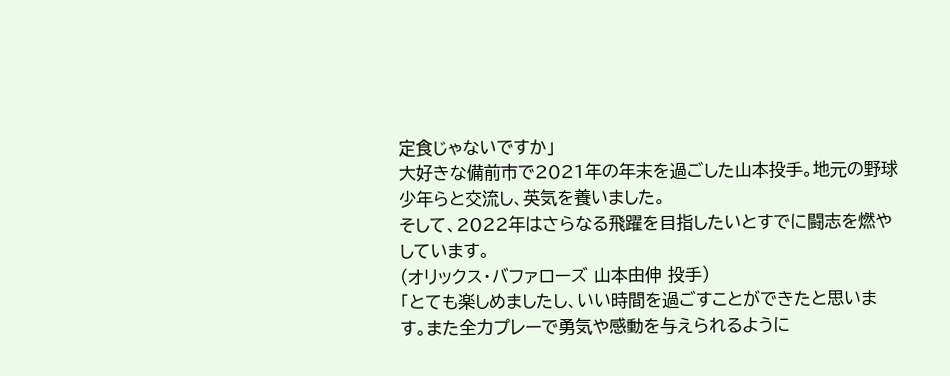定食じゃないですか」
大好きな備前市で2021年の年末を過ごした山本投手。地元の野球少年らと交流し、英気を養いました。
そして、2022年はさらなる飛躍を目指したいとすでに闘志を燃やしています。
(オリックス・バファローズ 山本由伸 投手)
「とても楽しめましたし、いい時間を過ごすことができたと思います。また全力プレーで勇気や感動を与えられるように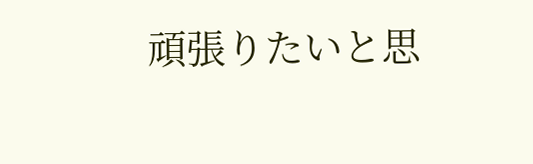頑張りたいと思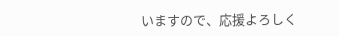いますので、応援よろしく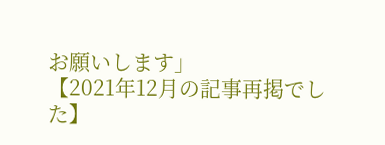お願いします」
【2021年12月の記事再掲でした】